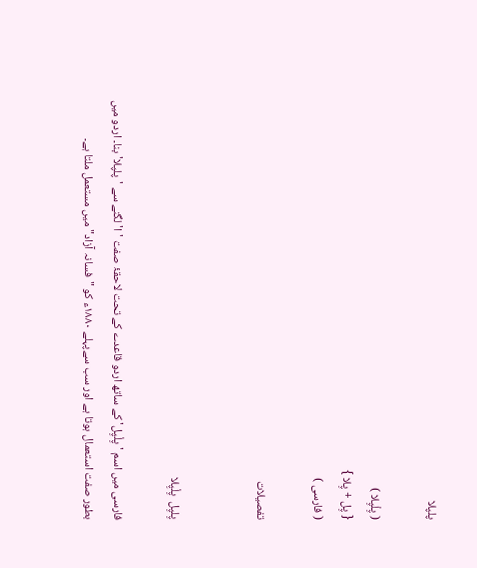پلپلا

( پِلْپِلا )
{ پِل + پِلا }
( فارسی )

تفصیلات


پِلپِل  پِلْپِلا

فارسی میں اسم 'پِلْپِل' کے ساتھ اردو قاعدے کے تحت لاحقۂ صفت 'ا' لگنے سے 'پلپلا' بنا۔ اردو میں بطور صفت استعمال ہوتا ہے اور سب سےپہلے ١٨٨٠ء کو "فسانہ آزاد" میں مستعمل ملتا ہے۔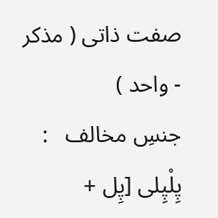صفت ذاتی ( مذکر - واحد )
جنسِ مخالف   : پِلْپِلی [پِل +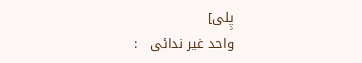پِلی]
واحد غیر ندائی   :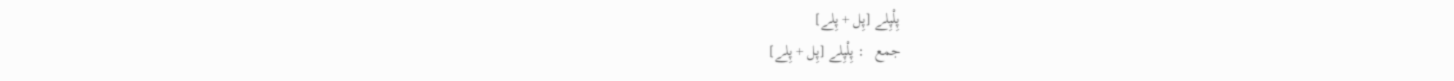پِلْپِلے [پِل + پِلے]
جمع   : پِلْپِلے [پِل + پِلے]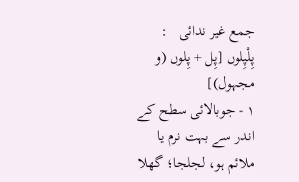جمع غیر ندائی   : پِلْپِلوں [پِل + پِلوں (و مجہول)]
١ - جوبالائی سطح کے اندر سے بہت نرم یا ملائم ہو، لجلجا؛ گھلا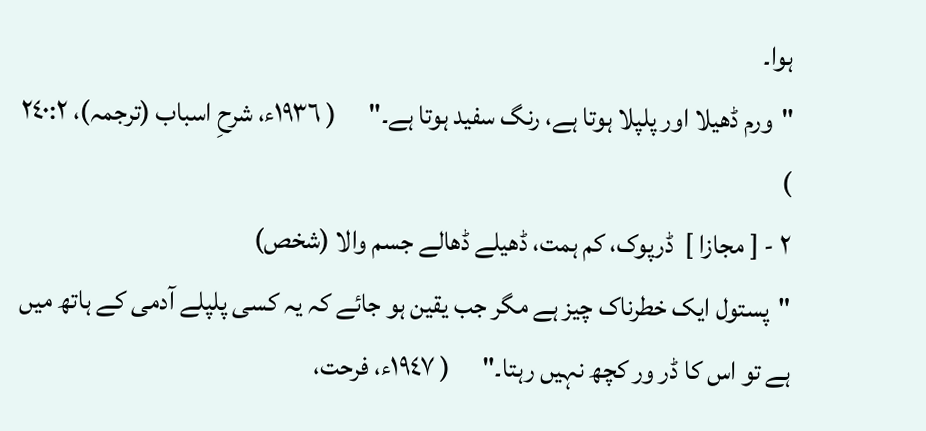ہوا۔
"ورم ڈھیلا اور پلپلا ہوتا ہے، رنگ سفید ہوتا ہے۔"      ( ١٩٣٦ء، شرحِ اسباب (ترجمہ)، ٢٤٠:٢ )
٢ - [ مجازا ]  ڈرپوک، کم ہمت، ڈھیلے ڈھالے جسم والا (شخص)
"پستول ایک خطرناک چیز ہے مگر جب یقین ہو جائے کہ یہ کسی پلپلے آدمی کے ہاتھ میں ہے تو اس کا ڈر ور کچھ نہیں رہتا۔"      ( ١٩٤٧ء، فرحت،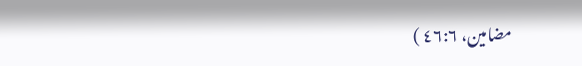مضامین، ٤٦:٦ )